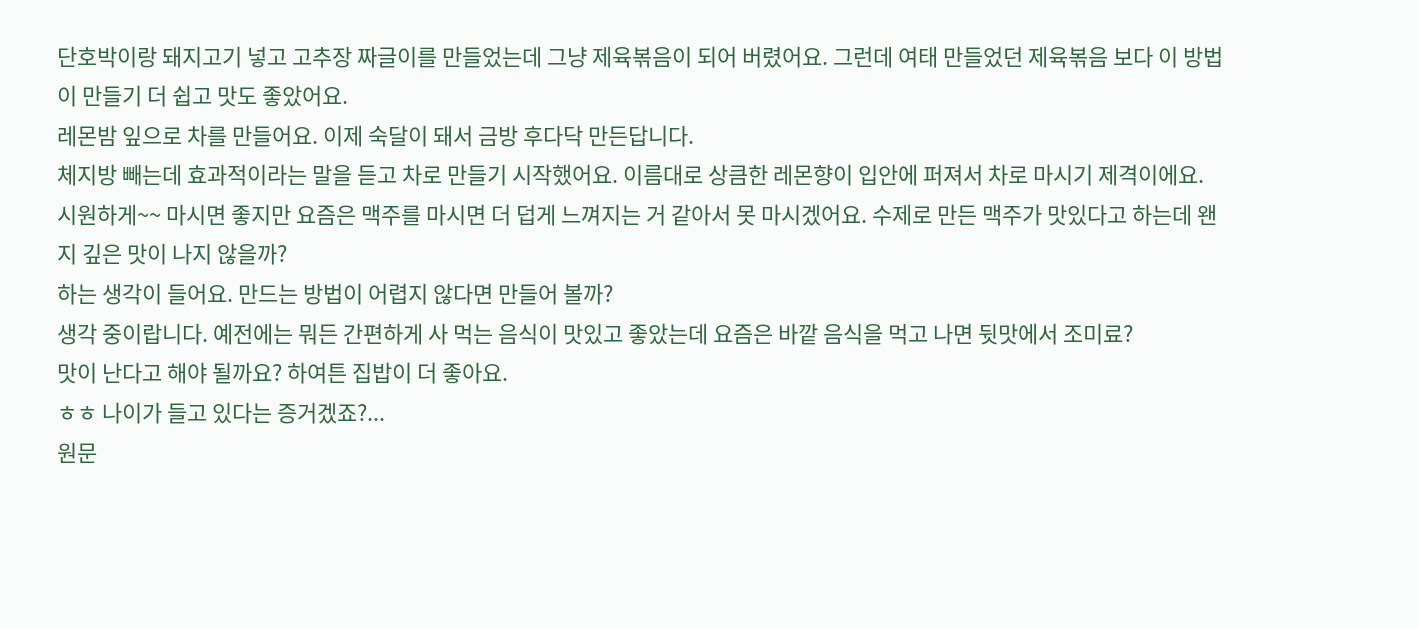단호박이랑 돼지고기 넣고 고추장 짜글이를 만들었는데 그냥 제육볶음이 되어 버렸어요. 그런데 여태 만들었던 제육볶음 보다 이 방법이 만들기 더 쉽고 맛도 좋았어요.
레몬밤 잎으로 차를 만들어요. 이제 숙달이 돼서 금방 후다닥 만든답니다.
체지방 빼는데 효과적이라는 말을 듣고 차로 만들기 시작했어요. 이름대로 상큼한 레몬향이 입안에 퍼져서 차로 마시기 제격이에요.
시원하게~~ 마시면 좋지만 요즘은 맥주를 마시면 더 덥게 느껴지는 거 같아서 못 마시겠어요. 수제로 만든 맥주가 맛있다고 하는데 왠지 깊은 맛이 나지 않을까?
하는 생각이 들어요. 만드는 방법이 어렵지 않다면 만들어 볼까?
생각 중이랍니다. 예전에는 뭐든 간편하게 사 먹는 음식이 맛있고 좋았는데 요즘은 바깥 음식을 먹고 나면 뒷맛에서 조미료?
맛이 난다고 해야 될까요? 하여튼 집밥이 더 좋아요.
ㅎㅎ 나이가 들고 있다는 증거겠죠?...
원문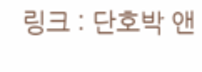링크 : 단호박 앤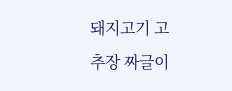돼지고기 고추장 짜글이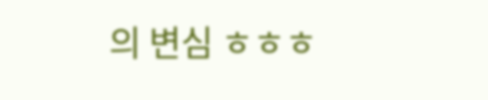의 변심 ㅎㅎㅎ